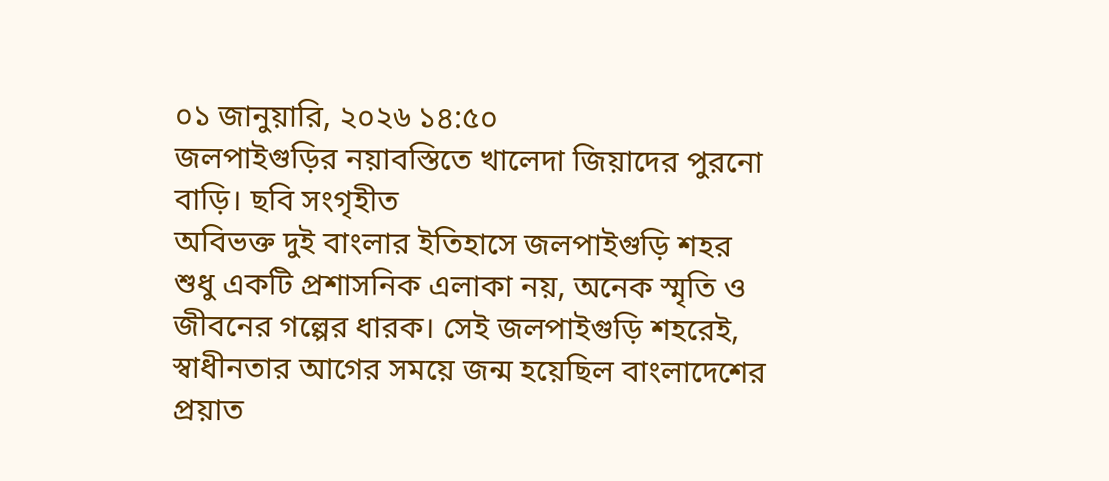০১ জানুয়ারি, ২০২৬ ১৪:৫০
জলপাইগুড়ির নয়াবস্তিতে খালেদা জিয়াদের পুরনো বাড়ি। ছবি সংগৃহীত
অবিভক্ত দুই বাংলার ইতিহাসে জলপাইগুড়ি শহর শুধু একটি প্রশাসনিক এলাকা নয়, অনেক স্মৃতি ও জীবনের গল্পের ধারক। সেই জলপাইগুড়ি শহরেই, স্বাধীনতার আগের সময়ে জন্ম হয়েছিল বাংলাদেশের প্রয়াত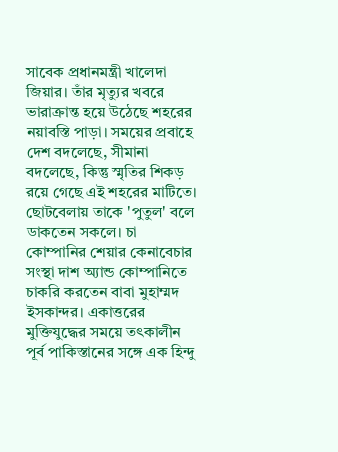সাবেক প্রধানমন্ত্রী খালেদা জিয়ার। তাঁর মৃত্যুর খবরে ভারাক্রান্ত হয়ে উঠেছে শহরের নয়াবস্তি পাড়া। সময়ের প্রবাহে দেশ বদলেছে, সীমানা বদলেছে, কিন্তু স্মৃতির শিকড় রয়ে গেছে এই শহরের মাটিতে।
ছোটবেলায় তাকে 'পুতুল' বলে ডাকতেন সকলে। চা কোম্পানির শেয়ার কেনাবেচার সংস্থা দাশ অ্যান্ড কোম্পানিতে চাকরি করতেন বাবা মুহাম্মদ ইসকান্দর। একাত্তরের মুক্তিযুদ্ধের সময়ে তৎকালীন পূর্ব পাকিস্তানের সঙ্গে এক হিন্দু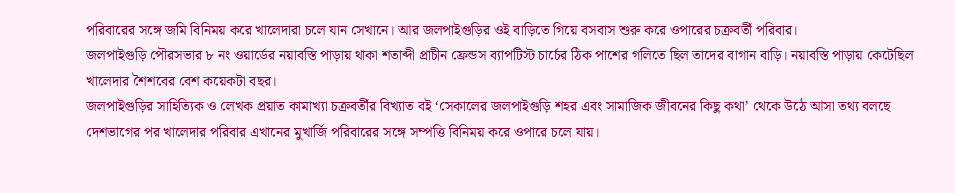পরিবারের সঙ্গে জমি বিনিময় করে খালেদারা চলে যান সেখানে। আর জলপাইগুড়ির ওই বাড়িতে গিয়ে বসবাস শুরু করে ওপারের চক্রবর্তী পরিবার।
জলপাইগুড়ি পৌরসভার ৮ নং ওয়ার্ডের নয়াবস্তি পাড়ায় থাকা শতাব্দী প্রাচীন ফ্রেন্ডস ব্যাপটিস্ট চার্চের ঠিক পাশের গলিতে ছিল তাদের বাগান বাড়ি। নয়াবস্তি পাড়ায় কেটেছিল খালেদার শৈশবের বেশ কয়েকটা বছর।
জলপাইগুড়ির সাহিত্যিক ও লেখক প্রয়াত কামাখ্যা চক্রবর্তীর বিখ্যাত বই ‘সেকালের জলপাইগুড়ি শহর এবং সামাজিক জীবনের কিছু কথা’ থেকে উঠে আসা তথ্য বলছে দেশভাগের পর খালেদার পরিবার এখানের মুখার্জি পরিবারের সঙ্গে সম্পত্তি বিনিময় করে ওপারে চলে যায়।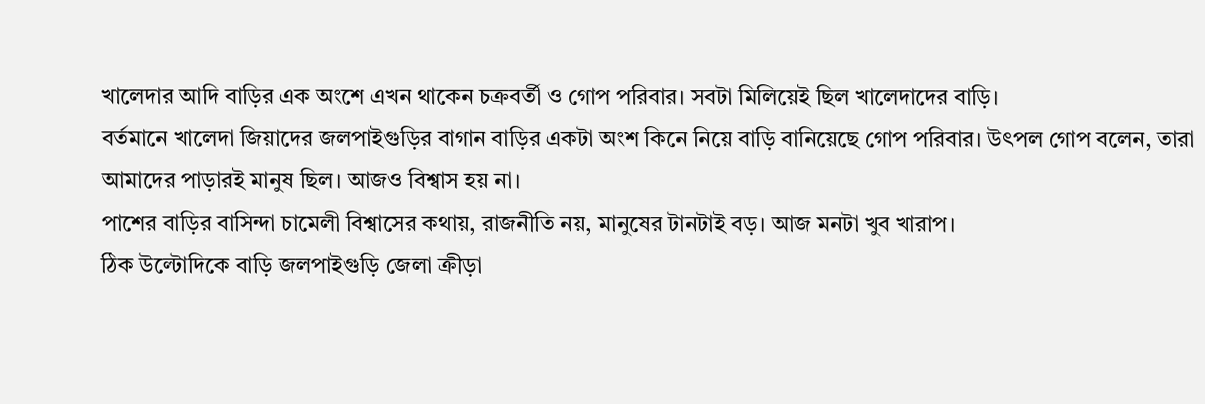খালেদার আদি বাড়ির এক অংশে এখন থাকেন চক্রবর্তী ও গোপ পরিবার। সবটা মিলিয়েই ছিল খালেদাদের বাড়ি।
বর্তমানে খালেদা জিয়াদের জলপাইগুড়ির বাগান বাড়ির একটা অংশ কিনে নিয়ে বাড়ি বানিয়েছে গোপ পরিবার। উৎপল গোপ বলেন, তারা আমাদের পাড়ারই মানুষ ছিল। আজও বিশ্বাস হয় না।
পাশের বাড়ির বাসিন্দা চামেলী বিশ্বাসের কথায়, রাজনীতি নয়, মানুষের টানটাই বড়। আজ মনটা খুব খারাপ।
ঠিক উল্টোদিকে বাড়ি জলপাইগুড়ি জেলা ক্রীড়া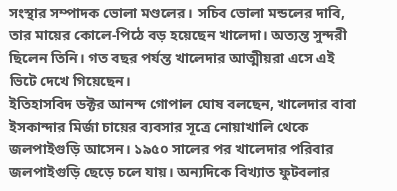সংস্থার সম্পাদক ভোলা মণ্ডলের। সচিব ভোলা মন্ডলের দাবি, তার মায়ের কোলে-পিঠে বড় হয়েছেন খালেদা। অত্যন্ত সুন্দরী ছিলেন তিনি। গত বছর পর্যন্ত খালেদার আত্মীয়রা এসে এই ভিটে দেখে গিয়েছেন।
ইতিহাসবিদ ডক্টর আনন্দ গোপাল ঘোষ বলছেন, খালেদার বাবা ইসকান্দার মির্জা চায়ের ব্যবসার সূত্রে নোয়াখালি থেকে জলপাইগুড়ি আসেন। ১৯৫০ সালের পর খালেদার পরিবার জলপাইগুড়ি ছেড়ে চলে যায়। অন্যদিকে বিখ্যাত ফুটবলার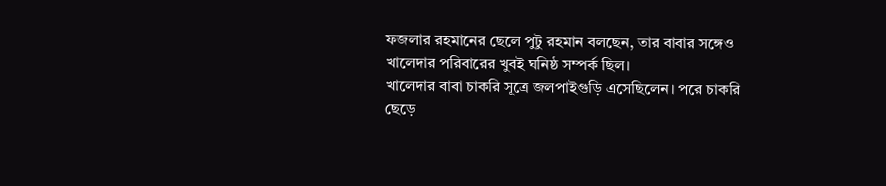ফজলার রহমানের ছেলে পুটু রহমান বলছেন, তার বাবার সঙ্গেও খালেদার পরিবারের খুবই ঘনিষ্ঠ সম্পর্ক ছিল।
খালেদার বাবা চাকরি সূত্রে জলপাইগুড়ি এসেছিলেন। পরে চাকরি ছেড়ে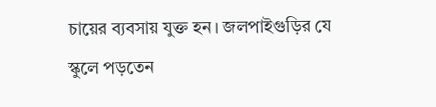চায়ের ব্যবসায় যুক্ত হন। জলপাইগুড়ির যে স্কুলে পড়তেন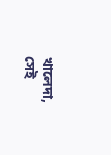খালেদা, সেই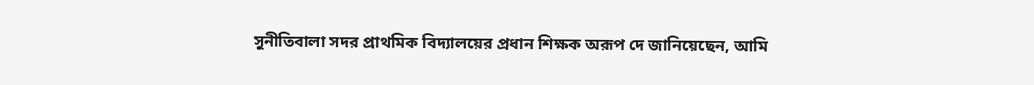সুনীতিবালা সদর প্রাথমিক বিদ্যালয়ের প্রধান শিক্ষক অরূপ দে জানিয়েছেন, আমি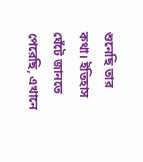শুনেছি তার কথা। ইতিহাস ঘেঁটে জানতে পেরেছি, এখানে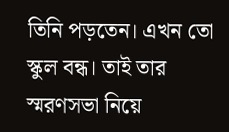তিনি পড়তেন। এখন তো স্কুল বন্ধ। তাই তার স্মরণসভা নিয়ে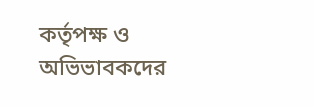কর্তৃপক্ষ ও অভিভাবকদের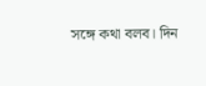সঙ্গে কথা বলব। দিন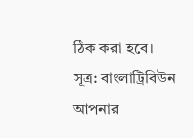ঠিক করা হবে।
সূত্র: বাংলাট্রিবিউন
আপনার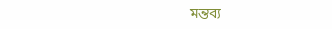মন্তব্য